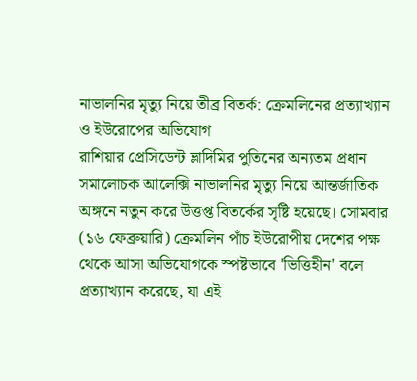নাভালনির মৃত্যু নিয়ে তীব্র বিতর্ক: ক্রেমলিনের প্রত্যাখ্যান ও ইউরোপের অভিযোগ
রাশিয়ার প্রেসিডেন্ট ভ্লাদিমির পুতিনের অন্যতম প্রধান সমালোচক আলেক্সি নাভালনির মৃত্যু নিয়ে আন্তর্জাতিক অঙ্গনে নতুন করে উত্তপ্ত বিতর্কের সৃষ্টি হয়েছে। সোমবার (১৬ ফেব্রুয়ারি) ক্রেমলিন পাঁচ ইউরোপীয় দেশের পক্ষ থেকে আসা অভিযোগকে স্পষ্টভাবে 'ভিত্তিহীন' বলে প্রত্যাখ্যান করেছে, যা এই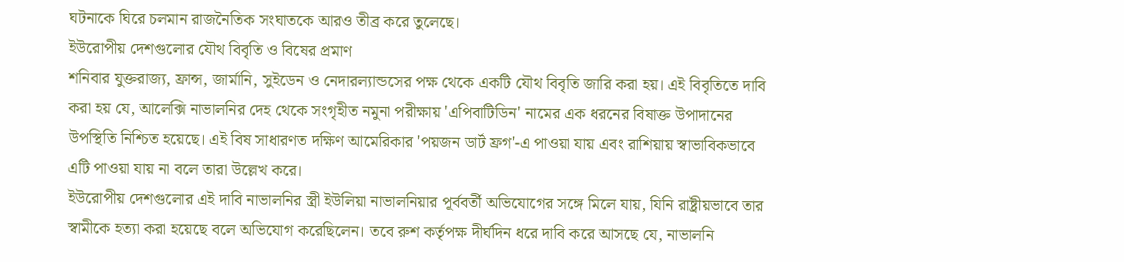ঘটনাকে ঘিরে চলমান রাজনৈতিক সংঘাতকে আরও তীব্র করে তুলেছে।
ইউরোপীয় দেশগুলোর যৌথ বিবৃতি ও বিষের প্রমাণ
শনিবার যুক্তরাজ্য, ফ্রান্স, জার্মানি, সুইডেন ও নেদারল্যান্ডসের পক্ষ থেকে একটি যৌথ বিবৃতি জারি করা হয়। এই বিবৃতিতে দাবি করা হয় যে, আলেক্সি নাভালনির দেহ থেকে সংগৃহীত নমুনা পরীক্ষায় 'এপিবাটিডিন' নামের এক ধরনের বিষাক্ত উপাদানের উপস্থিতি নিশ্চিত হয়েছে। এই বিষ সাধারণত দক্ষিণ আমেরিকার 'পয়জন ডার্ট ফ্রগ'-এ পাওয়া যায় এবং রাশিয়ায় স্বাভাবিকভাবে এটি পাওয়া যায় না বলে তারা উল্লেখ করে।
ইউরোপীয় দেশগুলোর এই দাবি নাভালনির স্ত্রী ইউলিয়া নাভালনিয়ার পূর্ববর্তী অভিযোগের সঙ্গে মিলে যায়, যিনি রাষ্ট্রীয়ভাবে তার স্বামীকে হত্যা করা হয়েছে বলে অভিযোগ করেছিলেন। তবে রুশ কর্তৃপক্ষ দীর্ঘদিন ধরে দাবি করে আসছে যে, নাভালনি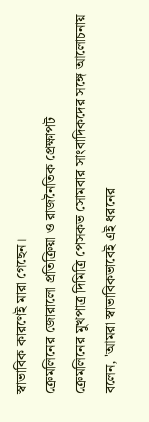স্বাভাবিক কারণেই মারা গেছেন।
ক্রেমলিনের জোরালো প্রতিক্রিয়া ও রাজনৈতিক প্রেক্ষাপট
ক্রেমলিনের মুখপাত্র দিমিত্রি পেসকভ সোমবার সাংবাদিকদের সঙ্গে আলোচনায় বলেন, 'আমরা স্বাভাবিকভাবেই এই ধরনের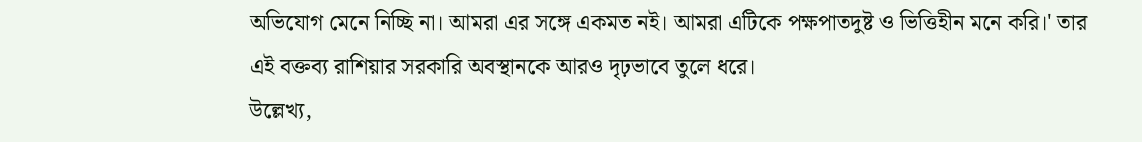অভিযোগ মেনে নিচ্ছি না। আমরা এর সঙ্গে একমত নই। আমরা এটিকে পক্ষপাতদুষ্ট ও ভিত্তিহীন মনে করি।' তার এই বক্তব্য রাশিয়ার সরকারি অবস্থানকে আরও দৃঢ়ভাবে তুলে ধরে।
উল্লেখ্য,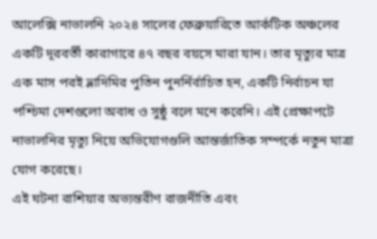আলেক্সি নাভালনি ২০২৪ সালের ফেব্রুয়ারিতে আর্কটিক অঞ্চলের একটি দূরবর্তী কারাগারে ৪৭ বছর বয়সে মারা যান। তার মৃত্যুর মাত্র এক মাস পরই ভ্লাদিমির পুতিন পুনর্নির্বাচিত হন, একটি নির্বাচন যা পশ্চিমা দেশগুলো অবাধ ও সুষ্ঠু বলে মনে করেনি। এই প্রেক্ষাপটে নাভালনির মৃত্যু নিয়ে অভিযোগগুলি আন্তর্জাতিক সম্পর্কে নতুন মাত্রা যোগ করেছে।
এই ঘটনা রাশিয়ার অভ্যন্তরীণ রাজনীতি এবং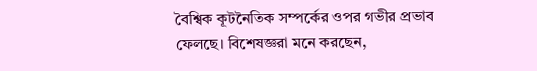বৈশ্বিক কূটনৈতিক সম্পর্কের ওপর গভীর প্রভাব ফেলছে। বিশেষজ্ঞরা মনে করছেন,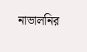নাভালনির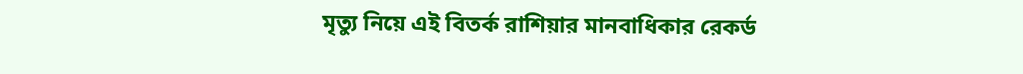মৃত্যু নিয়ে এই বিতর্ক রাশিয়ার মানবাধিকার রেকর্ড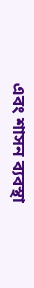এবং শাসন ব্যবস্থা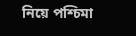নিয়ে পশ্চিমা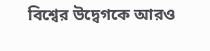বিশ্বের উদ্বেগকে আরও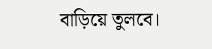বাড়িয়ে তুলবে।